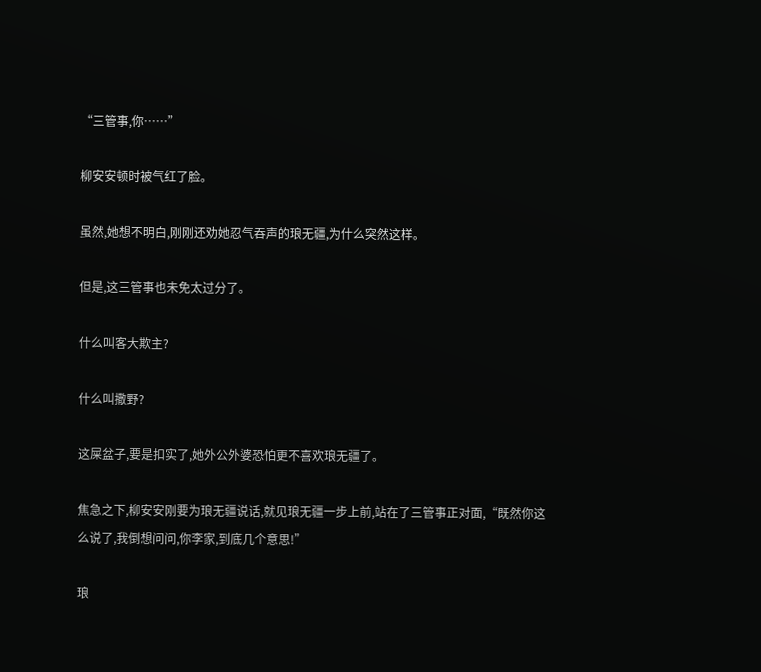“三管事,你……”

柳安安顿时被气红了脸。

虽然,她想不明白,刚刚还劝她忍气吞声的琅无疆,为什么突然这样。

但是,这三管事也未免太过分了。

什么叫客大欺主?

什么叫撒野?

这屎盆子,要是扣实了,她外公外婆恐怕更不喜欢琅无疆了。

焦急之下,柳安安刚要为琅无疆说话,就见琅无疆一步上前,站在了三管事正对面,“既然你这么说了,我倒想问问,你李家,到底几个意思!”

琅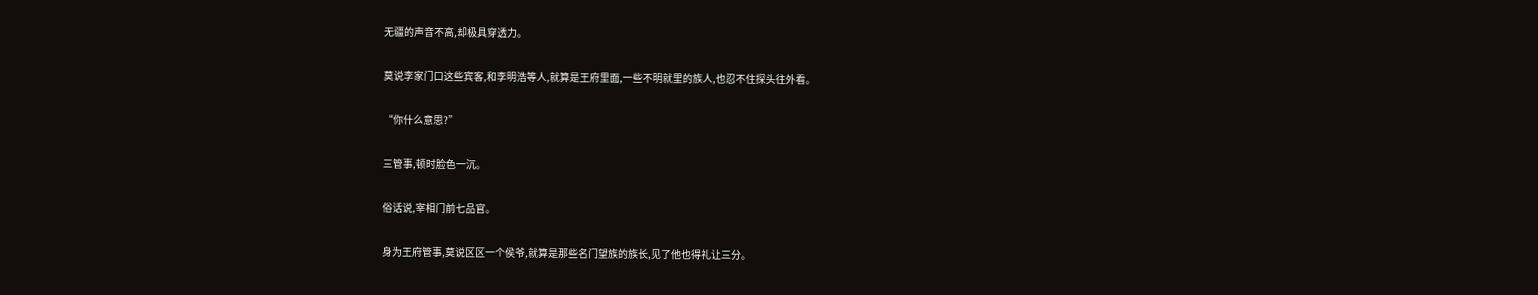无疆的声音不高,却极具穿透力。

莫说李家门口这些宾客,和李明浩等人,就算是王府里面,一些不明就里的族人,也忍不住探头往外看。

“你什么意思?”

三管事,顿时脸色一沉。

俗话说,宰相门前七品官。

身为王府管事,莫说区区一个侯爷,就算是那些名门望族的族长,见了他也得礼让三分。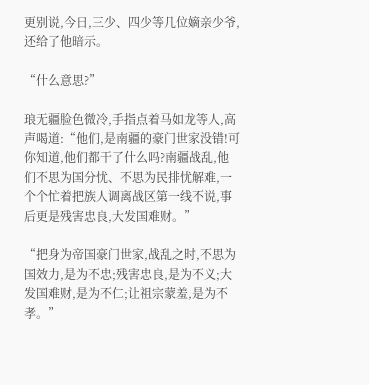更别说,今日,三少、四少等几位嫡亲少爷,还给了他暗示。

“什么意思?”

琅无疆脸色微冷,手指点着马如龙等人,高声喝道:“他们,是南疆的豪门世家没错!可你知道,他们都干了什么吗?南疆战乱,他们不思为国分忧、不思为民排忧解难,一个个忙着把族人调离战区第一线不说,事后更是残害忠良,大发国难财。”

“把身为帝国豪门世家,战乱之时,不思为国效力,是为不忠;残害忠良,是为不义;大发国难财,是为不仁;让祖宗蒙羞,是为不孝。”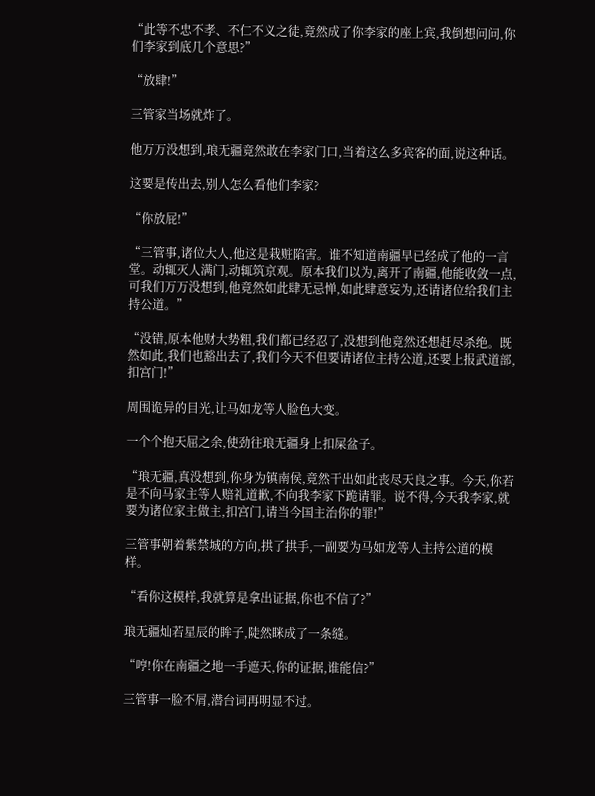“此等不忠不孝、不仁不义之徒,竟然成了你李家的座上宾,我倒想问问,你们李家到底几个意思?”

“放肆!”

三管家当场就炸了。

他万万没想到,琅无疆竟然敢在李家门口,当着这么多宾客的面,说这种话。

这要是传出去,别人怎么看他们李家?

“你放屁!”

“三管事,诸位大人,他这是栽赃陷害。谁不知道南疆早已经成了他的一言堂。动辄灭人满门,动辄筑京观。原本我们以为,离开了南疆,他能收敛一点,可我们万万没想到,他竟然如此肆无忌惮,如此肆意妄为,还请诸位给我们主持公道。”

“没错,原本他财大势粗,我们都已经忍了,没想到他竟然还想赶尽杀绝。既然如此,我们也豁出去了,我们今天不但要请诸位主持公道,还要上报武道部,扣宫门!”

周围诡异的目光,让马如龙等人脸色大变。

一个个抱天屈之余,使劲往琅无疆身上扣屎盆子。

“琅无疆,真没想到,你身为镇南侯,竟然干出如此丧尽天良之事。今天,你若是不向马家主等人赔礼道歉,不向我李家下跪请罪。说不得,今天我李家,就要为诸位家主做主,扣宫门,请当今国主治你的罪!”

三管事朝着紫禁城的方向,拱了拱手,一副要为马如龙等人主持公道的模样。

“看你这模样,我就算是拿出证据,你也不信了?”

琅无疆灿若星辰的眸子,陡然眯成了一条缝。

“哼!你在南疆之地一手遮天,你的证据,谁能信?”

三管事一脸不屑,潜台词再明显不过。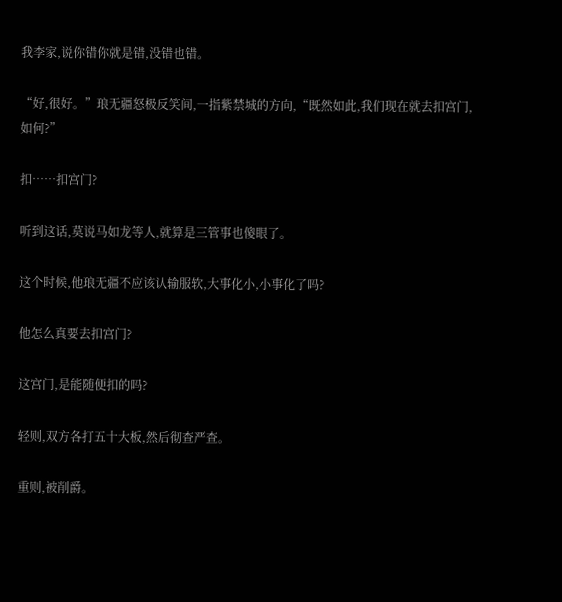我李家,说你错你就是错,没错也错。

“好,很好。”琅无疆怒极反笑间,一指紫禁城的方向,“既然如此,我们现在就去扣宫门,如何?”

扣……扣宫门?

听到这话,莫说马如龙等人,就算是三管事也傻眼了。

这个时候,他琅无疆不应该认输服软,大事化小,小事化了吗?

他怎么真要去扣宫门?

这宫门,是能随便扣的吗?

轻则,双方各打五十大板,然后彻查严查。

重则,被削爵。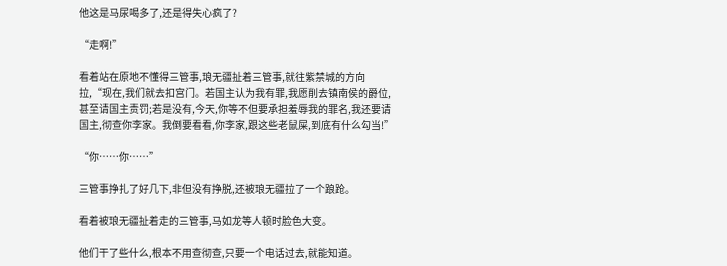他这是马尿喝多了,还是得失心疯了?

“走啊!”

看着站在原地不懂得三管事,琅无疆扯着三管事,就往紫禁城的方向拉,“现在,我们就去扣宫门。若国主认为我有罪,我愿削去镇南侯的爵位,甚至请国主责罚;若是没有,今天,你等不但要承担羞辱我的罪名,我还要请国主,彻查你李家。我倒要看看,你李家,跟这些老鼠屎,到底有什么勾当!”

“你……你……”

三管事挣扎了好几下,非但没有挣脱,还被琅无疆拉了一个踉跄。

看着被琅无疆扯着走的三管事,马如龙等人顿时脸色大变。

他们干了些什么,根本不用查彻查,只要一个电话过去,就能知道。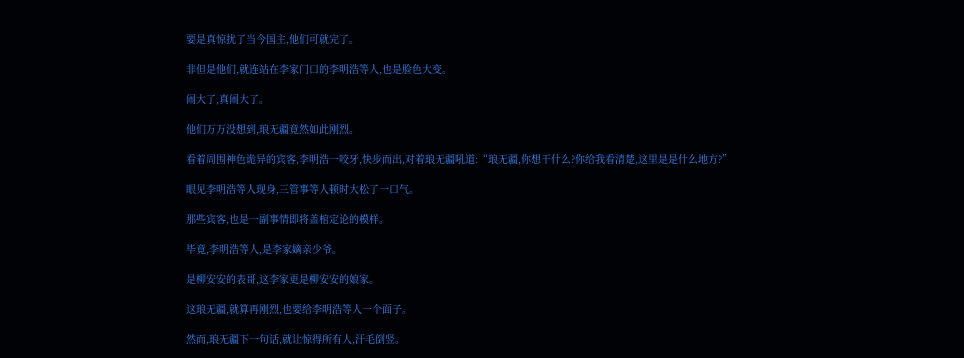要是真惊扰了当今国主,他们可就完了。

非但是他们,就连站在李家门口的李明浩等人,也是脸色大变。

闹大了,真闹大了。

他们万万没想到,琅无疆竟然如此刚烈。

看着周围神色诡异的宾客,李明浩一咬牙,快步而出,对着琅无疆吼道:“琅无疆,你想干什么?你给我看清楚,这里是是什么地方?”

眼见李明浩等人现身,三管事等人顿时大松了一口气。

那些宾客,也是一副事情即将盖棺定论的模样。

毕竟,李明浩等人,是李家嫡亲少爷。

是柳安安的表哥,这李家更是柳安安的娘家。

这琅无疆,就算再刚烈,也要给李明浩等人一个面子。

然而,琅无疆下一句话,就让惊得所有人,汗毛倒竖。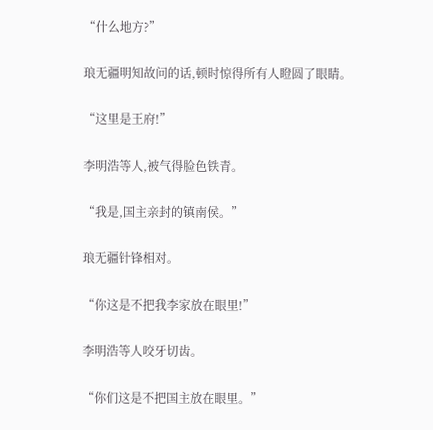“什么地方?”

琅无疆明知故问的话,顿时惊得所有人瞪圆了眼睛。

“这里是王府!”

李明浩等人,被气得脸色铁青。

“我是,国主亲封的镇南侯。”

琅无疆针锋相对。

“你这是不把我李家放在眼里!”

李明浩等人咬牙切齿。

“你们这是不把国主放在眼里。”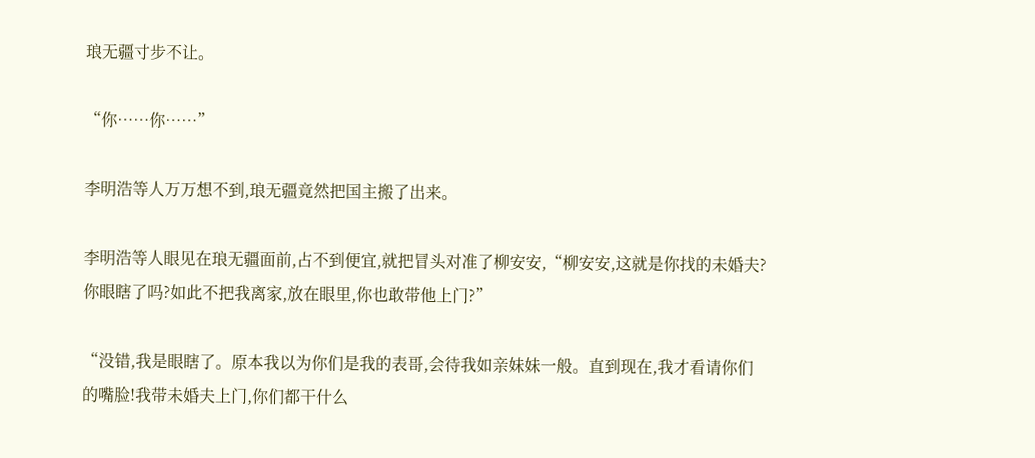琅无疆寸步不让。

“你……你……”

李明浩等人万万想不到,琅无疆竟然把国主搬了出来。

李明浩等人眼见在琅无疆面前,占不到便宜,就把冒头对准了柳安安,“柳安安,这就是你找的未婚夫?你眼瞎了吗?如此不把我离家,放在眼里,你也敢带他上门?”

“没错,我是眼瞎了。原本我以为你们是我的表哥,会待我如亲妹妹一般。直到现在,我才看请你们的嘴脸!我带未婚夫上门,你们都干什么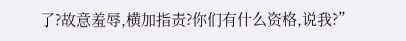了?故意羞辱,横加指责?你们有什么资格,说我?”